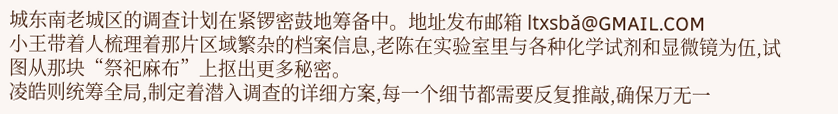城东南老城区的调查计划在紧锣密鼓地筹备中。地址发布邮箱 ltxsbǎ@GMAIL.COM
小王带着人梳理着那片区域繁杂的档案信息,老陈在实验室里与各种化学试剂和显微镜为伍,试图从那块“祭祀麻布”上抠出更多秘密。
凌皓则统筹全局,制定着潜入调查的详细方案,每一个细节都需要反复推敲,确保万无一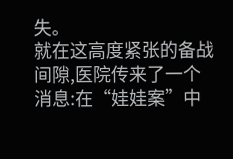失。
就在这高度紧张的备战间隙,医院传来了一个消息:在“娃娃案”中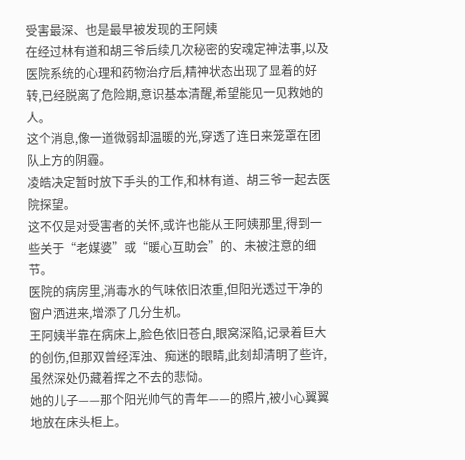受害最深、也是最早被发现的王阿姨
在经过林有道和胡三爷后续几次秘密的安魂定神法事,以及医院系统的心理和药物治疗后,精神状态出现了显着的好转,已经脱离了危险期,意识基本清醒,希望能见一见救她的人。
这个消息,像一道微弱却温暖的光,穿透了连日来笼罩在团队上方的阴霾。
凌皓决定暂时放下手头的工作,和林有道、胡三爷一起去医院探望。
这不仅是对受害者的关怀,或许也能从王阿姨那里,得到一些关于“老媒婆”或“暖心互助会”的、未被注意的细节。
医院的病房里,消毒水的气味依旧浓重,但阳光透过干净的窗户洒进来,增添了几分生机。
王阿姨半靠在病床上,脸色依旧苍白,眼窝深陷,记录着巨大的创伤,但那双曾经浑浊、痴迷的眼睛,此刻却清明了些许,虽然深处仍藏着挥之不去的悲恸。
她的儿子——那个阳光帅气的青年——的照片,被小心翼翼地放在床头柜上。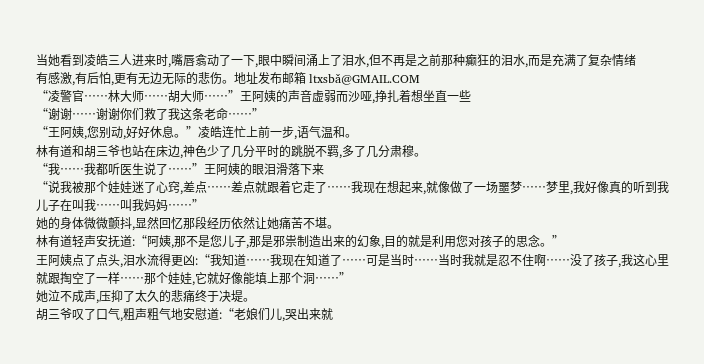当她看到凌皓三人进来时,嘴唇翕动了一下,眼中瞬间涌上了泪水,但不再是之前那种癫狂的泪水,而是充满了复杂情绪
有感激,有后怕,更有无边无际的悲伤。地址发布邮箱 ltxsbǎ@GMAIL.COM
“凌警官……林大师……胡大师……”王阿姨的声音虚弱而沙哑,挣扎着想坐直一些
“谢谢……谢谢你们救了我这条老命……”
“王阿姨,您别动,好好休息。”凌皓连忙上前一步,语气温和。
林有道和胡三爷也站在床边,神色少了几分平时的跳脱不羁,多了几分肃穆。
“我……我都听医生说了……”王阿姨的眼泪滑落下来
“说我被那个娃娃迷了心窍,差点……差点就跟着它走了……我现在想起来,就像做了一场噩梦……梦里,我好像真的听到我儿子在叫我……叫我妈妈……”
她的身体微微颤抖,显然回忆那段经历依然让她痛苦不堪。
林有道轻声安抚道:“阿姨,那不是您儿子,那是邪祟制造出来的幻象,目的就是利用您对孩子的思念。”
王阿姨点了点头,泪水流得更凶:“我知道……我现在知道了……可是当时……当时我就是忍不住啊……没了孩子,我这心里就跟掏空了一样……那个娃娃,它就好像能填上那个洞……”
她泣不成声,压抑了太久的悲痛终于决堤。
胡三爷叹了口气,粗声粗气地安慰道:“老娘们儿,哭出来就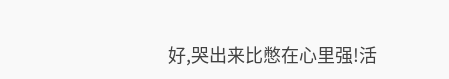好,哭出来比憋在心里强!活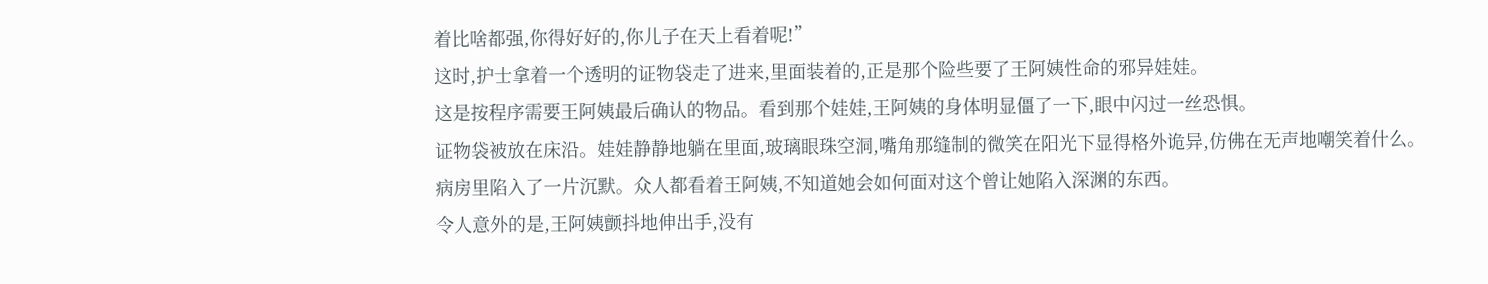着比啥都强,你得好好的,你儿子在天上看着呢!”
这时,护士拿着一个透明的证物袋走了进来,里面装着的,正是那个险些要了王阿姨性命的邪异娃娃。
这是按程序需要王阿姨最后确认的物品。看到那个娃娃,王阿姨的身体明显僵了一下,眼中闪过一丝恐惧。
证物袋被放在床沿。娃娃静静地躺在里面,玻璃眼珠空洞,嘴角那缝制的微笑在阳光下显得格外诡异,仿佛在无声地嘲笑着什么。
病房里陷入了一片沉默。众人都看着王阿姨,不知道她会如何面对这个曾让她陷入深渊的东西。
令人意外的是,王阿姨颤抖地伸出手,没有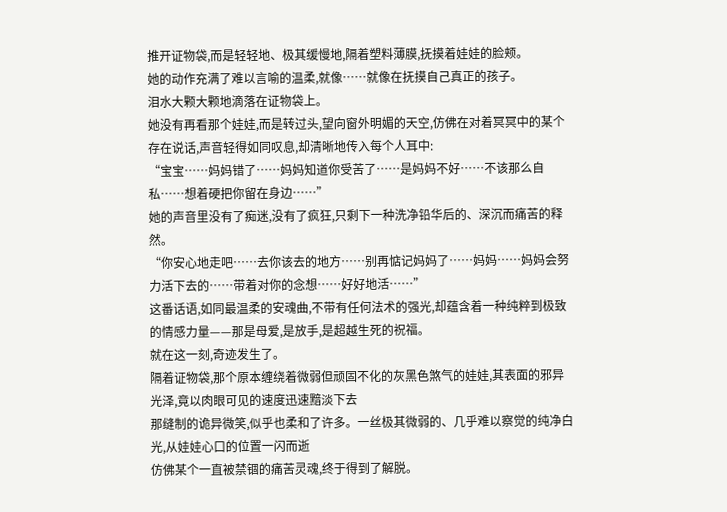推开证物袋,而是轻轻地、极其缓慢地,隔着塑料薄膜,抚摸着娃娃的脸颊。
她的动作充满了难以言喻的温柔,就像……就像在抚摸自己真正的孩子。
泪水大颗大颗地滴落在证物袋上。
她没有再看那个娃娃,而是转过头,望向窗外明媚的天空,仿佛在对着冥冥中的某个存在说话,声音轻得如同叹息,却清晰地传入每个人耳中:
“宝宝……妈妈错了……妈妈知道你受苦了……是妈妈不好……不该那么自私……想着硬把你留在身边……”
她的声音里没有了痴迷,没有了疯狂,只剩下一种洗净铅华后的、深沉而痛苦的释然。
“你安心地走吧……去你该去的地方……别再惦记妈妈了……妈妈……妈妈会努力活下去的……带着对你的念想……好好地活……”
这番话语,如同最温柔的安魂曲,不带有任何法术的强光,却蕴含着一种纯粹到极致的情感力量——那是母爱,是放手,是超越生死的祝福。
就在这一刻,奇迹发生了。
隔着证物袋,那个原本缠绕着微弱但顽固不化的灰黑色煞气的娃娃,其表面的邪异光泽,竟以肉眼可见的速度迅速黯淡下去
那缝制的诡异微笑,似乎也柔和了许多。一丝极其微弱的、几乎难以察觉的纯净白光,从娃娃心口的位置一闪而逝
仿佛某个一直被禁锢的痛苦灵魂,终于得到了解脱。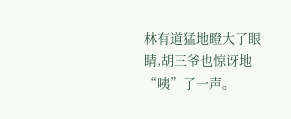林有道猛地瞪大了眼睛,胡三爷也惊讶地“咦”了一声。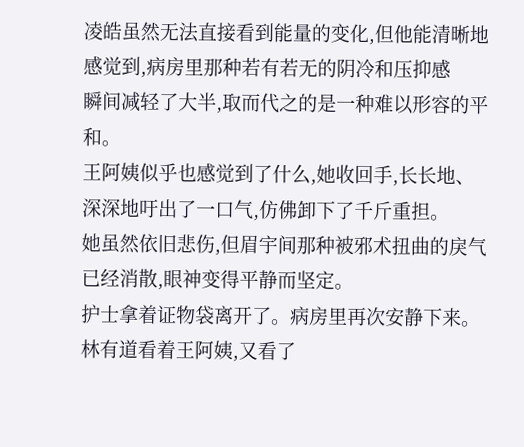凌皓虽然无法直接看到能量的变化,但他能清晰地感觉到,病房里那种若有若无的阴冷和压抑感
瞬间减轻了大半,取而代之的是一种难以形容的平和。
王阿姨似乎也感觉到了什么,她收回手,长长地、深深地吁出了一口气,仿佛卸下了千斤重担。
她虽然依旧悲伤,但眉宇间那种被邪术扭曲的戾气已经消散,眼神变得平静而坚定。
护士拿着证物袋离开了。病房里再次安静下来。
林有道看着王阿姨,又看了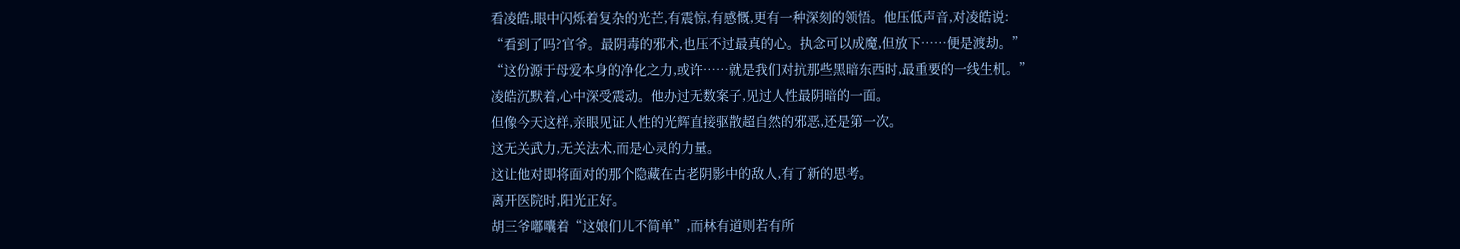看凌皓,眼中闪烁着复杂的光芒,有震惊,有感慨,更有一种深刻的领悟。他压低声音,对凌皓说:
“看到了吗?官爷。最阴毒的邪术,也压不过最真的心。执念可以成魔,但放下……便是渡劫。”
“这份源于母爱本身的净化之力,或许……就是我们对抗那些黑暗东西时,最重要的一线生机。”
凌皓沉默着,心中深受震动。他办过无数案子,见过人性最阴暗的一面。
但像今天这样,亲眼见证人性的光辉直接驱散超自然的邪恶,还是第一次。
这无关武力,无关法术,而是心灵的力量。
这让他对即将面对的那个隐藏在古老阴影中的敌人,有了新的思考。
离开医院时,阳光正好。
胡三爷嘟囔着“这娘们儿不简单”,而林有道则若有所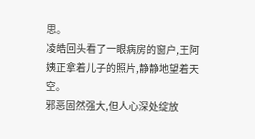思。
凌皓回头看了一眼病房的窗户,王阿姨正拿着儿子的照片,静静地望着天空。
邪恶固然强大,但人心深处绽放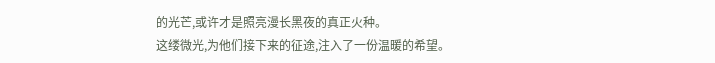的光芒,或许才是照亮漫长黑夜的真正火种。
这缕微光,为他们接下来的征途,注入了一份温暖的希望。